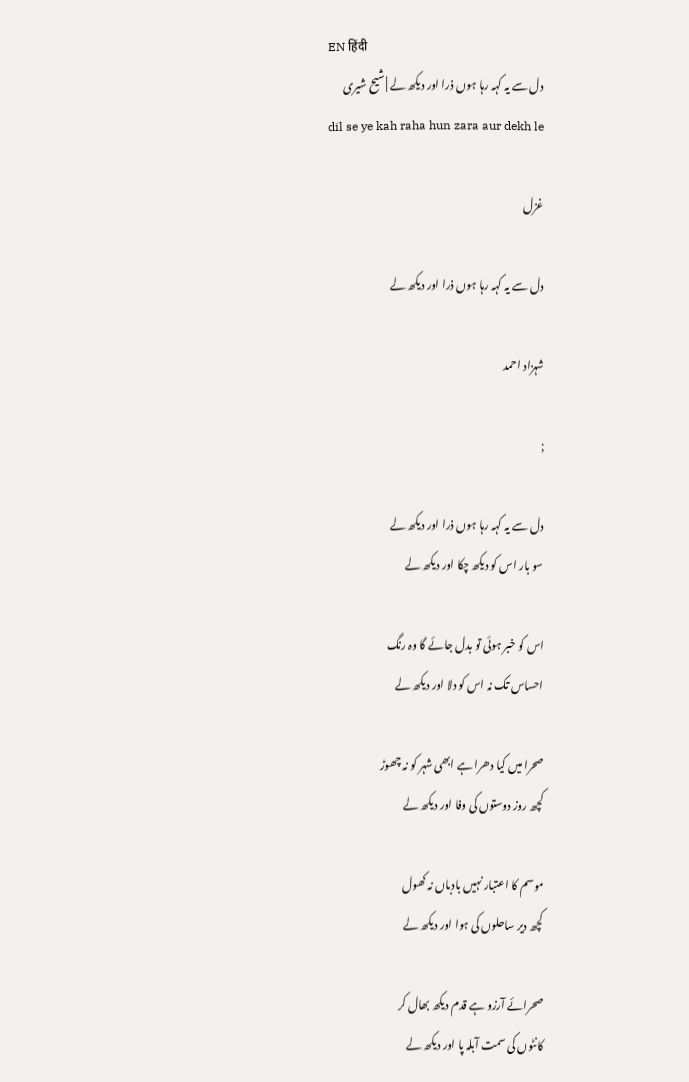EN हिंदी
دل سے یہ کہہ رہا ہوں ذرا اور دیکھ لے | شیح شیری
dil se ye kah raha hun zara aur dekh le

غزل

دل سے یہ کہہ رہا ہوں ذرا اور دیکھ لے

شہزاد احمد

;

دل سے یہ کہہ رہا ہوں ذرا اور دیکھ لے
سو بار اس کو دیکھ چکا اور دیکھ لے

اس کو خبر ہوئی تو بدل جائے گا وہ رنگ
احساس تک نہ اس کو دلا اور دیکھ لے

صحرا میں کیا دھرا ہے ابھی شہر کو نہ چھوڑ
کچھ روز دوستوں کی وفا اور دیکھ لے

موسم کا اعتبار نہیں بادباں نہ کھول
کچھ دیر ساحلوں کی ہوا اور دیکھ لے

صحرائے آرزو ہے قدم دیکھ بھال کر
کانٹوں کی سمت آبلہ پا اور دیکھ لے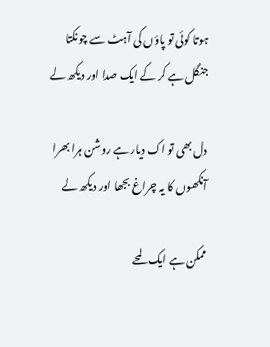ہوتا کوئی تو پاؤں کی آہٹ سے چونکتا
جنگل ہے کر کے ایک صدا اور دیکھ لے

دل بھی تو اک دیار ہے روشن ہرا بھرا
آنکھوں کا یہ چراغ بجھا اور دیکھ لے

ممکن ہے ایک لمحے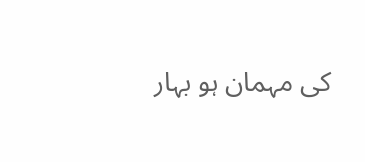کی مہمان ہو بہار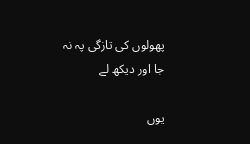پھولوں کی تازگی پہ نہ جا اور دیکھ لے

یوں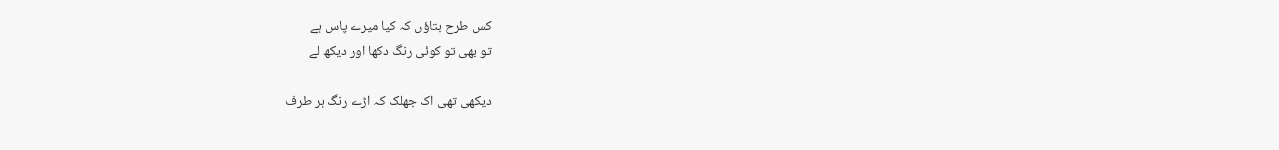کس طرح بتاؤں کہ کیا میرے پاس ہے
تو بھی تو کوئی رنگ دکھا اور دیکھ لے

دیکھی تھی اک جھلک کہ اڑے رنگ ہر طرف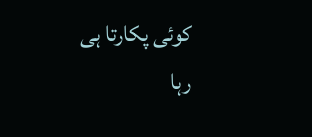کوئی پکارتا ہی رہا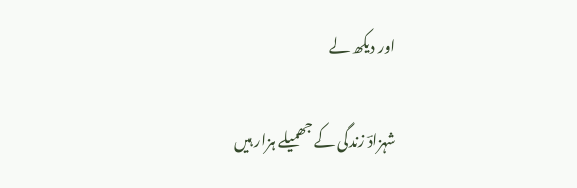اور دیکھ لے

شہزادؔ زندگی کے جھمیلے ہزار ہیں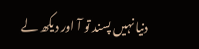دنیا نہیں پسند تو آ اور دیکھ لے